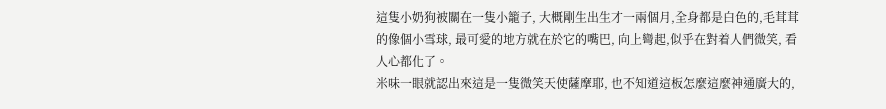這隻小奶狗被關在一隻小籠子, 大概剛生出生才一兩個月,全身都是白色的,毛茸茸的像個小雪球, 最可愛的地方就在於它的嘴巴, 向上彎起,似乎在對着人們微笑, 看人心都化了。
米味一眼就認出來這是一隻微笑天使薩摩耶, 也不知道這板怎麼這麼神通廣大的,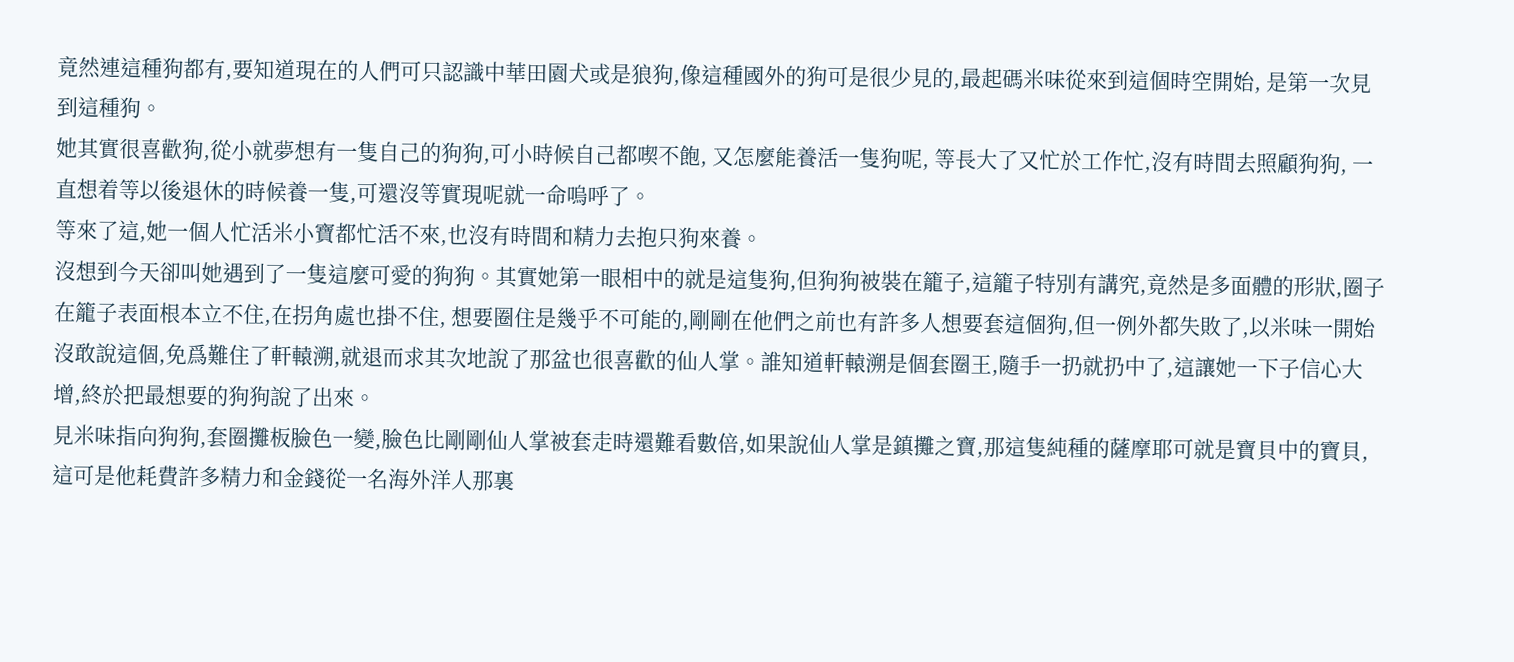竟然連這種狗都有,要知道現在的人們可只認識中華田園犬或是狼狗,像這種國外的狗可是很少見的,最起碼米味從來到這個時空開始, 是第一次見到這種狗。
她其實很喜歡狗,從小就夢想有一隻自己的狗狗,可小時候自己都喫不飽, 又怎麼能養活一隻狗呢, 等長大了又忙於工作忙,沒有時間去照顧狗狗, 一直想着等以後退休的時候養一隻,可還沒等實現呢就一命嗚呼了。
等來了這,她一個人忙活米小寶都忙活不來,也沒有時間和精力去抱只狗來養。
沒想到今天卻叫她遇到了一隻這麼可愛的狗狗。其實她第一眼相中的就是這隻狗,但狗狗被裝在籠子,這籠子特別有講究,竟然是多面體的形狀,圈子在籠子表面根本立不住,在拐角處也掛不住, 想要圈住是幾乎不可能的,剛剛在他們之前也有許多人想要套這個狗,但一例外都失敗了,以米味一開始沒敢說這個,免爲難住了軒轅溯,就退而求其次地說了那盆也很喜歡的仙人掌。誰知道軒轅溯是個套圈王,隨手一扔就扔中了,這讓她一下子信心大增,終於把最想要的狗狗說了出來。
見米味指向狗狗,套圈攤板臉色一變,臉色比剛剛仙人掌被套走時還難看數倍,如果說仙人掌是鎮攤之寶,那這隻純種的薩摩耶可就是寶貝中的寶貝,這可是他耗費許多精力和金錢從一名海外洋人那裏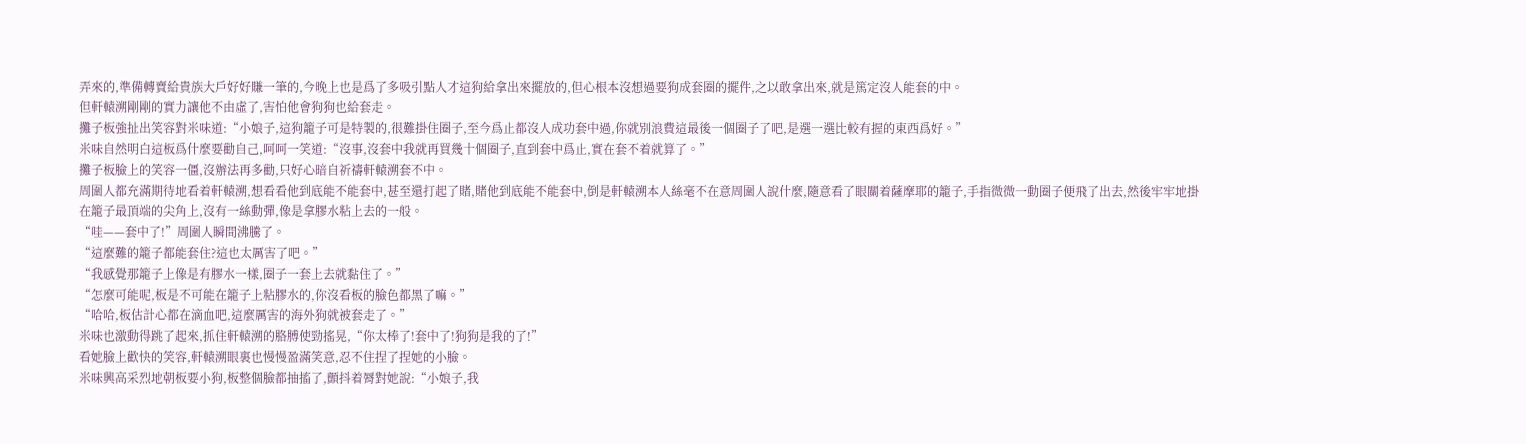弄來的,準備轉賣給貴族大戶好好賺一筆的,今晚上也是爲了多吸引點人才這狗給拿出來擺放的,但心根本沒想過要狗成套圈的擺件,之以敢拿出來,就是篤定沒人能套的中。
但軒轅溯剛剛的實力讓他不由虛了,害怕他會狗狗也給套走。
攤子板強扯出笑容對米味道:“小娘子,這狗籠子可是特製的,很難掛住圈子,至今爲止都沒人成功套中過,你就別浪費這最後一個圈子了吧,是選一選比較有握的東西爲好。”
米味自然明白這板爲什麼要勸自己,呵呵一笑道:“沒事,沒套中我就再買幾十個圈子,直到套中爲止,實在套不着就算了。”
攤子板臉上的笑容一僵,沒辦法再多勸,只好心暗自祈禱軒轅溯套不中。
周圍人都充滿期待地看着軒轅溯,想看看他到底能不能套中,甚至還打起了賭,賭他到底能不能套中,倒是軒轅溯本人絲毫不在意周圍人說什麼,隨意看了眼關着薩摩耶的籠子,手指微微一動圈子便飛了出去,然後牢牢地掛在籠子最頂端的尖角上,沒有一絲動彈,像是拿膠水粘上去的一般。
“哇——套中了!”周圍人瞬間沸騰了。
“這麼難的籠子都能套住?這也太厲害了吧。”
“我感覺那籠子上像是有膠水一樣,圈子一套上去就黏住了。”
“怎麼可能呢,板是不可能在籠子上粘膠水的,你沒看板的臉色都黑了嘛。”
“哈哈,板估計心都在滴血吧,這麼厲害的海外狗就被套走了。”
米味也激動得跳了起來,抓住軒轅溯的胳膊使勁搖晃,“你太棒了!套中了!狗狗是我的了!”
看她臉上歡快的笑容,軒轅溯眼裏也慢慢盈滿笑意,忍不住捏了捏她的小臉。
米味興高采烈地朝板要小狗,板整個臉都抽搐了,顫抖着脣對她說:“小娘子,我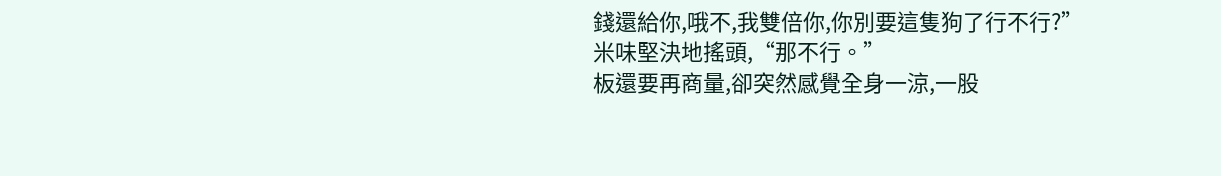錢還給你,哦不,我雙倍你,你別要這隻狗了行不行?”
米味堅決地搖頭,“那不行。”
板還要再商量,卻突然感覺全身一涼,一股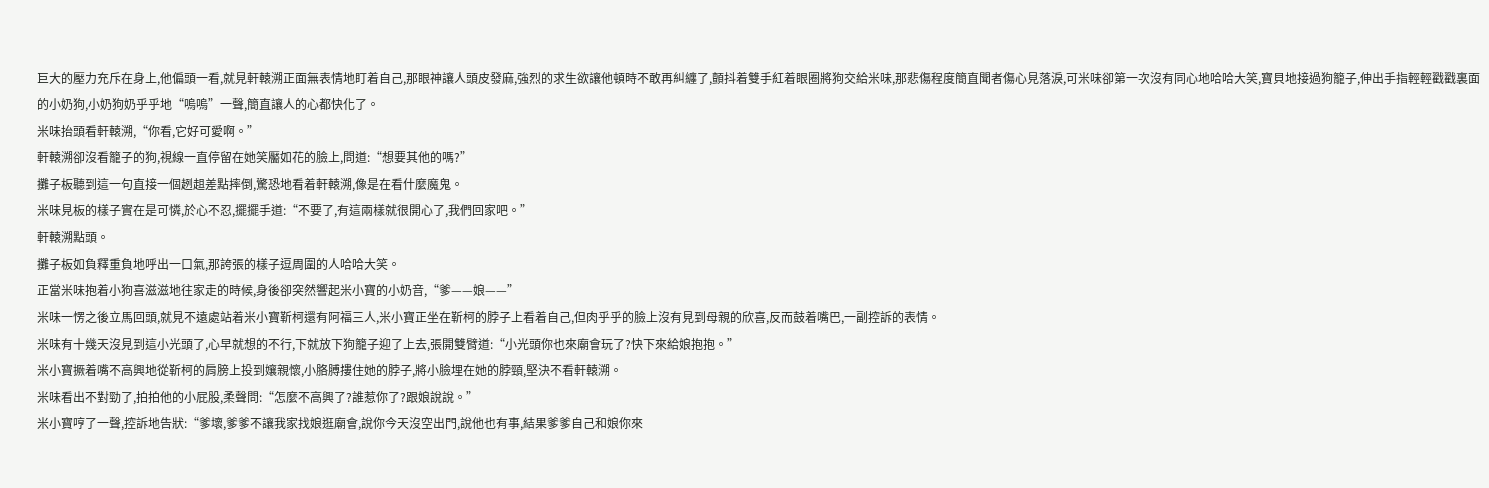巨大的壓力充斥在身上,他偏頭一看,就見軒轅溯正面無表情地盯着自己,那眼神讓人頭皮發麻,強烈的求生欲讓他頓時不敢再糾纏了,顫抖着雙手紅着眼圈將狗交給米味,那悲傷程度簡直聞者傷心見落淚,可米味卻第一次沒有同心地哈哈大笑,寶貝地接過狗籠子,伸出手指輕輕戳戳裏面的小奶狗,小奶狗奶乎乎地“嗚嗚”一聲,簡直讓人的心都快化了。
米味抬頭看軒轅溯,“你看,它好可愛啊。”
軒轅溯卻沒看籠子的狗,視線一直停留在她笑靨如花的臉上,問道:“想要其他的嗎?”
攤子板聽到這一句直接一個趔趄差點摔倒,驚恐地看着軒轅溯,像是在看什麼魔鬼。
米味見板的樣子實在是可憐,於心不忍,擺擺手道:“不要了,有這兩樣就很開心了,我們回家吧。”
軒轅溯點頭。
攤子板如負釋重負地呼出一口氣,那誇張的樣子逗周圍的人哈哈大笑。
正當米味抱着小狗喜滋滋地往家走的時候,身後卻突然響起米小寶的小奶音,“爹——娘——”
米味一愣之後立馬回頭,就見不遠處站着米小寶靳柯還有阿福三人,米小寶正坐在靳柯的脖子上看着自己,但肉乎乎的臉上沒有見到母親的欣喜,反而鼓着嘴巴,一副控訴的表情。
米味有十幾天沒見到這小光頭了,心早就想的不行,下就放下狗籠子迎了上去,張開雙臂道:“小光頭你也來廟會玩了?快下來給娘抱抱。”
米小寶撅着嘴不高興地從靳柯的肩膀上投到孃親懷,小胳膊摟住她的脖子,將小臉埋在她的脖頸,堅決不看軒轅溯。
米味看出不對勁了,拍拍他的小屁股,柔聲問:“怎麼不高興了?誰惹你了?跟娘說說。”
米小寶哼了一聲,控訴地告狀:“爹壞,爹爹不讓我家找娘逛廟會,說你今天沒空出門,說他也有事,結果爹爹自己和娘你來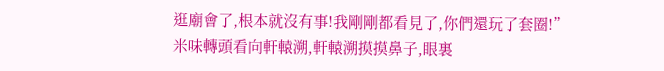逛廟會了,根本就沒有事!我剛剛都看見了,你們還玩了套圈!”
米味轉頭看向軒轅溯,軒轅溯摸摸鼻子,眼裏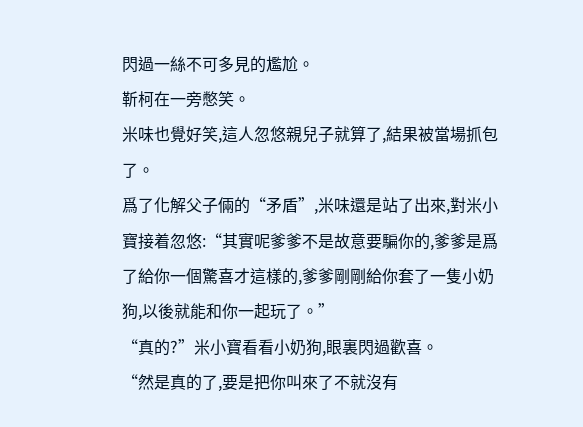閃過一絲不可多見的尷尬。
靳柯在一旁憋笑。
米味也覺好笑,這人忽悠親兒子就算了,結果被當場抓包了。
爲了化解父子倆的“矛盾”,米味還是站了出來,對米小寶接着忽悠:“其實呢爹爹不是故意要騙你的,爹爹是爲了給你一個驚喜才這樣的,爹爹剛剛給你套了一隻小奶狗,以後就能和你一起玩了。”
“真的?”米小寶看看小奶狗,眼裏閃過歡喜。
“然是真的了,要是把你叫來了不就沒有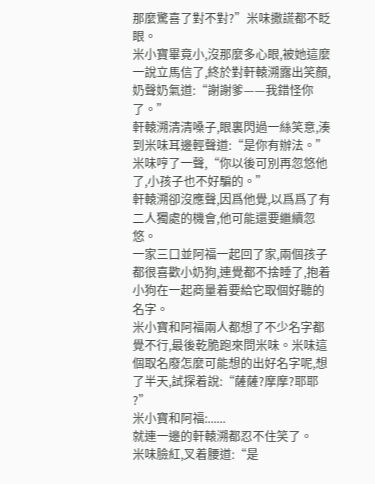那麼驚喜了對不對?”米味撒謊都不眨眼。
米小寶畢竟小,沒那麼多心眼,被她這麼一說立馬信了,終於對軒轅溯露出笑顏,奶聲奶氣道:“謝謝爹——我錯怪你了。”
軒轅溯清清嗓子,眼裏閃過一絲笑意,湊到米味耳邊輕聲道:“是你有辦法。”
米味哼了一聲,“你以後可別再忽悠他了,小孩子也不好騙的。”
軒轅溯卻沒應聲,因爲他覺,以爲爲了有二人獨處的機會,他可能還要繼續忽悠。
一家三口並阿福一起回了家,兩個孩子都很喜歡小奶狗,連覺都不捨睡了,抱着小狗在一起商量着要給它取個好聽的名字。
米小寶和阿福兩人都想了不少名字都覺不行,最後乾脆跑來問米味。米味這個取名廢怎麼可能想的出好名字呢,想了半天,試探着說:“薩薩?摩摩?耶耶 ?”
米小寶和阿福:......
就連一邊的軒轅溯都忍不住笑了。
米味臉紅,叉着腰道:“是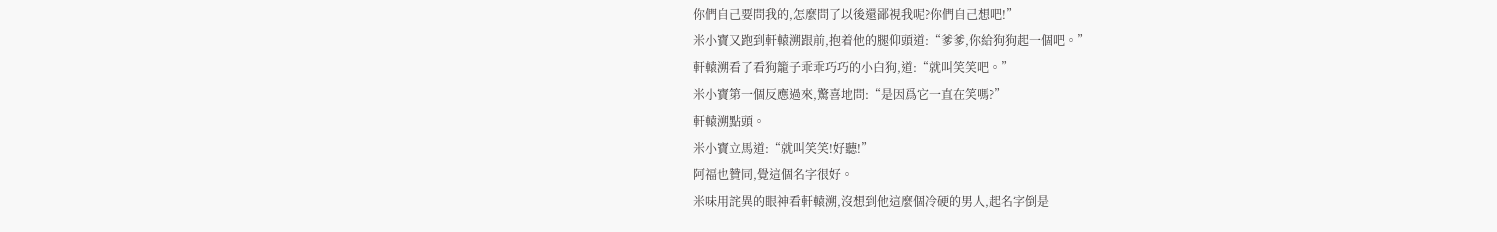你們自己要問我的,怎麼問了以後還鄙視我呢?你們自己想吧!”
米小寶又跑到軒轅溯跟前,抱着他的腿仰頭道:“爹爹,你給狗狗起一個吧。”
軒轅溯看了看狗籠子乖乖巧巧的小白狗,道:“就叫笑笑吧。”
米小寶第一個反應過來,驚喜地問:“是因爲它一直在笑嗎?”
軒轅溯點頭。
米小寶立馬道:“就叫笑笑!好聽!”
阿福也贊同,覺這個名字很好。
米味用詫異的眼神看軒轅溯,沒想到他這麼個冷硬的男人,起名字倒是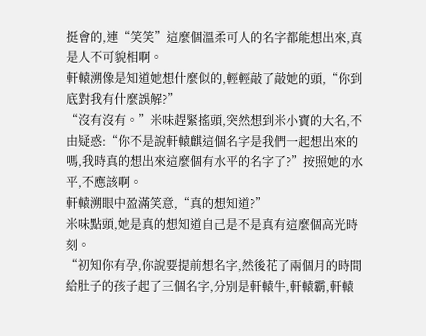挺會的,連“笑笑”這麼個溫柔可人的名字都能想出來,真是人不可貌相啊。
軒轅溯像是知道她想什麼似的,輕輕敲了敲她的頭,“你到底對我有什麼誤解?”
“沒有沒有。”米味趕緊搖頭,突然想到米小寶的大名,不由疑惑:“你不是說軒轅麒這個名字是我們一起想出來的嗎,我時真的想出來這麼個有水平的名字了?”按照她的水平,不應該啊。
軒轅溯眼中盈滿笑意,“真的想知道?”
米味點頭,她是真的想知道自己是不是真有這麼個高光時刻。
“初知你有孕,你說要提前想名字,然後花了兩個月的時間給肚子的孩子起了三個名字,分別是軒轅牛,軒轅霸,軒轅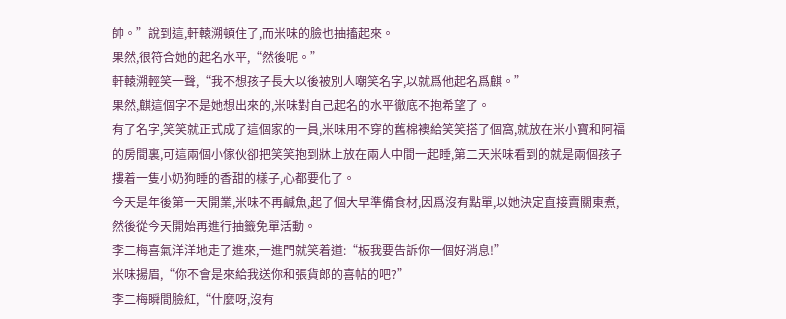帥。”說到這,軒轅溯頓住了,而米味的臉也抽搐起來。
果然,很符合她的起名水平,“然後呢。”
軒轅溯輕笑一聲,“我不想孩子長大以後被別人嘲笑名字,以就爲他起名爲麒。”
果然,麒這個字不是她想出來的,米味對自己起名的水平徹底不抱希望了。
有了名字,笑笑就正式成了這個家的一員,米味用不穿的舊棉襖給笑笑搭了個窩,就放在米小寶和阿福的房間裏,可這兩個小傢伙卻把笑笑抱到牀上放在兩人中間一起睡,第二天米味看到的就是兩個孩子摟着一隻小奶狗睡的香甜的樣子,心都要化了。
今天是年後第一天開業,米味不再鹹魚,起了個大早準備食材,因爲沒有點單,以她決定直接賣關東煮,然後從今天開始再進行抽籤免單活動。
李二梅喜氣洋洋地走了進來,一進門就笑着道:“板我要告訴你一個好消息!”
米味揚眉,“你不會是來給我送你和張貨郎的喜帖的吧?”
李二梅瞬間臉紅,“什麼呀,沒有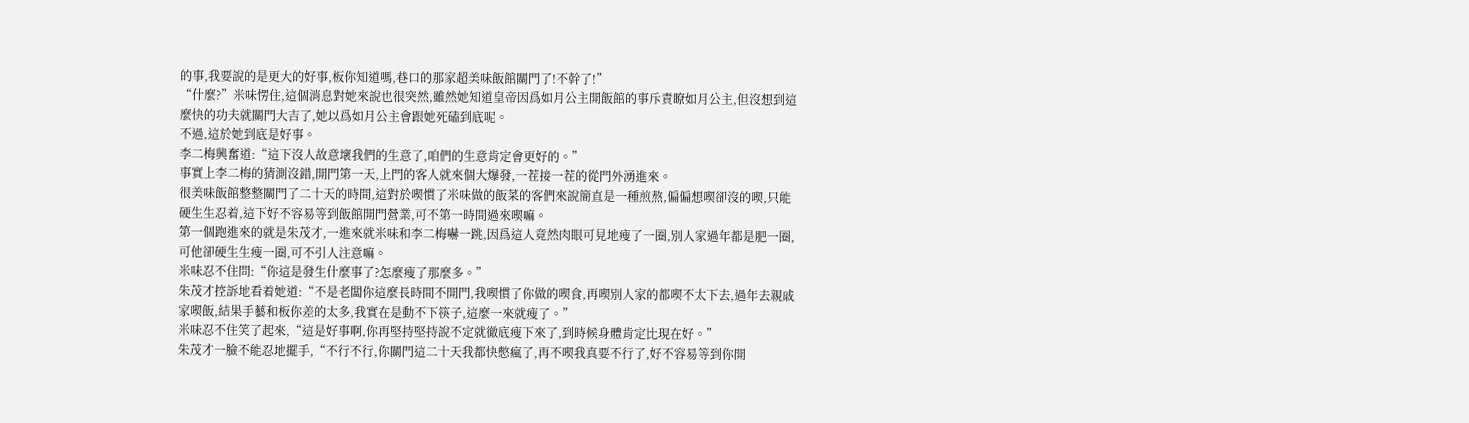的事,我要說的是更大的好事,板你知道嗎,巷口的那家超美味飯館關門了!不幹了!”
“什麼?”米味愣住,這個消息對她來說也很突然,雖然她知道皇帝因爲如月公主開飯館的事斥責瞭如月公主,但沒想到這麼快的功夫就關門大吉了,她以爲如月公主會跟她死磕到底呢。
不過,這於她到底是好事。
李二梅興奮道:“這下沒人故意壞我們的生意了,咱們的生意肯定會更好的。”
事實上李二梅的猜測沒錯,開門第一天,上門的客人就來個大爆發,一茬接一茬的從門外湧進來。
很美味飯館整整關門了二十天的時間,這對於喫慣了米味做的飯菜的客們來說簡直是一種煎熬,偏偏想喫卻沒的喫,只能硬生生忍着,這下好不容易等到飯館開門營業,可不第一時間過來喫嘛。
第一個跑進來的就是朱茂才,一進來就米味和李二梅嚇一跳,因爲這人竟然肉眼可見地瘦了一圈,別人家過年都是肥一圈,可他卻硬生生瘦一圈,可不引人注意嘛。
米味忍不住問:“你這是發生什麼事了?怎麼瘦了那麼多。”
朱茂才控訴地看着她道:“不是老闆你這麼長時間不開門,我喫慣了你做的喫食,再喫別人家的都喫不太下去,過年去親戚家喫飯,結果手藝和板你差的太多,我實在是動不下筷子,這麼一來就瘦了。”
米味忍不住笑了起來,“這是好事啊,你再堅持堅持說不定就徹底瘦下來了,到時候身體肯定比現在好。”
朱茂才一臉不能忍地擺手,“不行不行,你關門這二十天我都快憋瘋了,再不喫我真要不行了,好不容易等到你開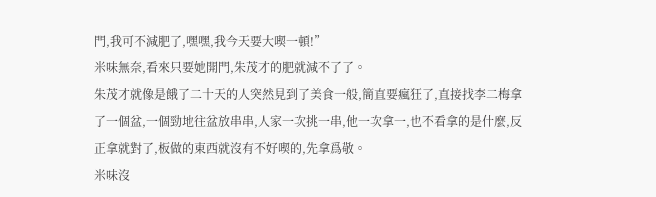門,我可不減肥了,嘿嘿,我今天要大喫一頓!”
米味無奈,看來只要她開門,朱茂才的肥就減不了了。
朱茂才就像是餓了二十天的人突然見到了美食一般,簡直要瘋狂了,直接找李二梅拿了一個盆,一個勁地往盆放串串,人家一次挑一串,他一次拿一,也不看拿的是什麼,反正拿就對了,板做的東西就沒有不好喫的,先拿爲敬。
米味沒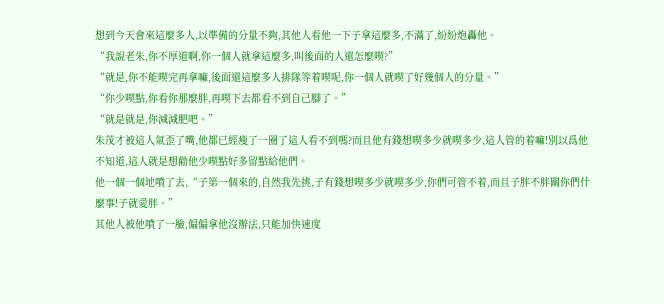想到今天會來這麼多人,以準備的分量不夠,其他人看他一下子拿這麼多,不滿了,紛紛炮轟他。
“我說老朱,你不厚道啊,你一個人就拿這麼多,叫後面的人還怎麼喫?”
“就是,你不能喫完再拿嘛,後面還這麼多人排隊等着喫呢,你一個人就喫了好幾個人的分量。”
“你少喫點,你看你那麼胖,再喫下去都看不到自己腳了。”
“就是就是,你減減肥吧。”
朱茂才被這人氣歪了嘴,他都已經瘦了一圈了這人看不到嗎?而且他有錢想喫多少就喫多少,這人管的着嘛!別以爲他不知道,這人就是想勸他少喫點好多留點給他們。
他一個一個地噴了去,“子第一個來的,自然我先挑,子有錢想喫多少就喫多少,你們可管不着,而且子胖不胖關你們什麼事!子就愛胖。”
其他人被他噴了一臉,偏偏拿他沒辦法,只能加快速度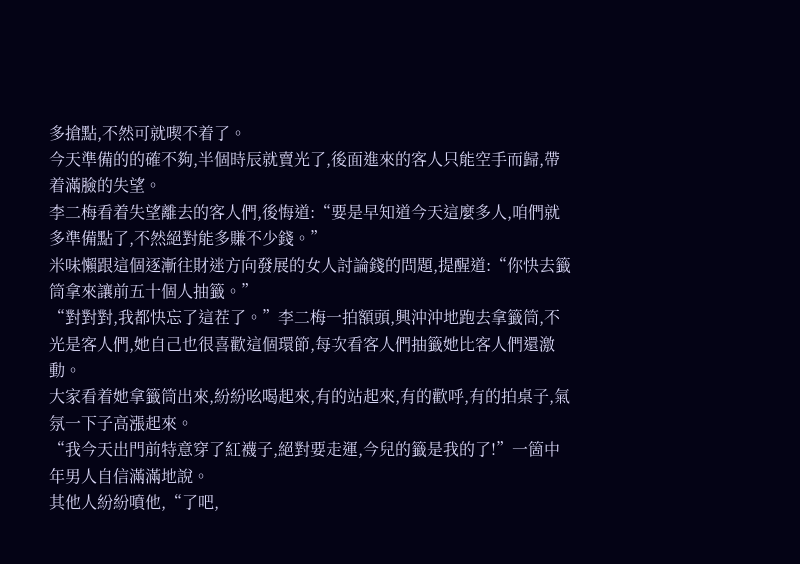多搶點,不然可就喫不着了。
今天準備的的確不夠,半個時辰就賣光了,後面進來的客人只能空手而歸,帶着滿臉的失望。
李二梅看着失望離去的客人們,後悔道:“要是早知道今天這麼多人,咱們就多準備點了,不然絕對能多賺不少錢。”
米味懶跟這個逐漸往財迷方向發展的女人討論錢的問題,提醒道:“你快去籤筒拿來讓前五十個人抽籤。”
“對對對,我都快忘了這茬了。”李二梅一拍額頭,興沖沖地跑去拿籤筒,不光是客人們,她自己也很喜歡這個環節,每次看客人們抽籤她比客人們還激動。
大家看着她拿籤筒出來,紛紛吆喝起來,有的站起來,有的歡呼,有的拍桌子,氣氛一下子高漲起來。
“我今天出門前特意穿了紅襪子,絕對要走運,今兒的籤是我的了!”一箇中年男人自信滿滿地說。
其他人紛紛噴他,“了吧,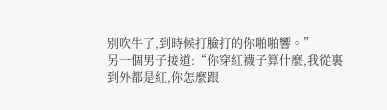別吹牛了,到時候打臉打的你啪啪響。”
另一個男子接道:“你穿紅襪子算什麼,我從裏到外都是紅,你怎麼跟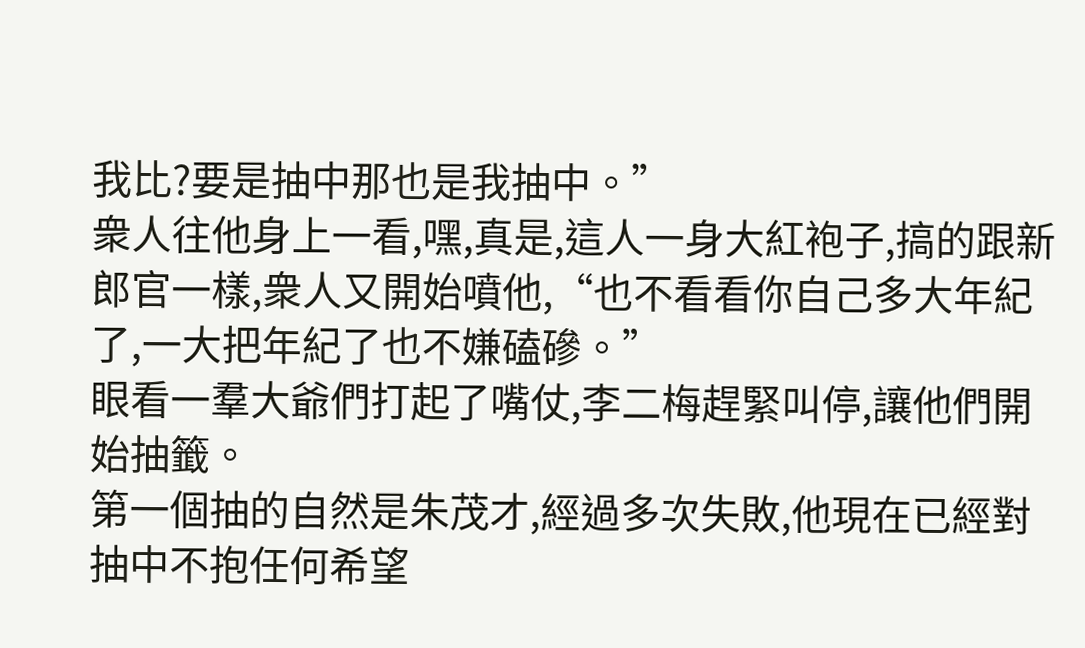我比?要是抽中那也是我抽中。”
衆人往他身上一看,嘿,真是,這人一身大紅袍子,搞的跟新郎官一樣,衆人又開始噴他,“也不看看你自己多大年紀了,一大把年紀了也不嫌磕磣。”
眼看一羣大爺們打起了嘴仗,李二梅趕緊叫停,讓他們開始抽籤。
第一個抽的自然是朱茂才,經過多次失敗,他現在已經對抽中不抱任何希望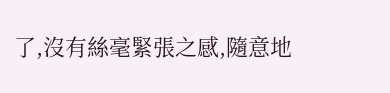了,沒有絲毫緊張之感,隨意地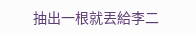抽出一根就丟給李二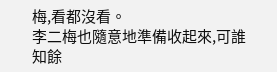梅,看都沒看。
李二梅也隨意地準備收起來,可誰知餘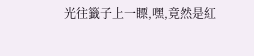光往籤子上一瞟,嘿,竟然是紅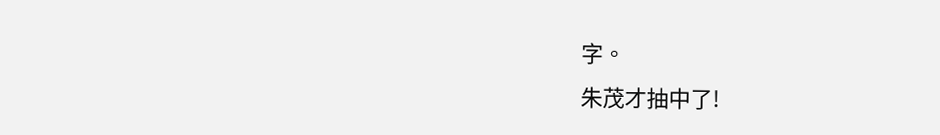字。
朱茂才抽中了!